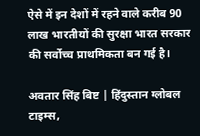ऐसे में इन देशों में रहने वाले करीब 90 लाख भारतीयों की सुरक्षा भारत सरकार की सर्वोच्च प्राथमिकता बन गई है।

अवतार सिंह बिष्ट | हिंदुस्तान ग्लोबल टाइम्स,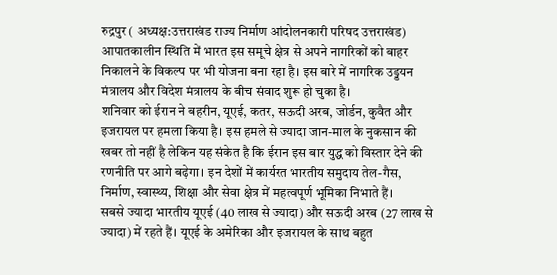रुद्रपुर ( अध्यक्ष:उत्तराखंड राज्य निर्माण आंदोलनकारी परिषद उत्तराखंड)
आपातकालीन स्थिति में भारत इस समूचे क्षेत्र से अपने नागरिकों को बाहर निकालने के विकल्प पर भी योजना बना रहा है। इस बारे में नागरिक उड्डयन मंत्रालय और विदेश मंत्रालय के बीच संवाद शुरू हो चुका है।
शनिवार को ईरान ने बहरीन, यूएई, कतर, सऊदी अरब, जोर्डन, कुवैत और इजरायल पर हमला किया है। इस हमले से ज्यादा जान-माल के नुकसान की खबर तो नहीं है लेकिन यह संकेत है कि ईरान इस बार युद्ध को विस्तार देने की रणनीति पर आगे बढ़ेगा। इन देशों में कार्यरत भारतीय समुदाय तेल-गैस, निर्माण, स्वास्थ्य, शिक्षा और सेवा क्षेत्र में महत्वपूर्ण भूमिका निभाते हैं।
सबसे ज्यादा भारतीय यूएई (40 लाख से ज्यादा) और सऊदी अरब (27 लाख से ज्यादा) में रहते हैं। यूएई के अमेरिका और इजरायल के साथ बहुत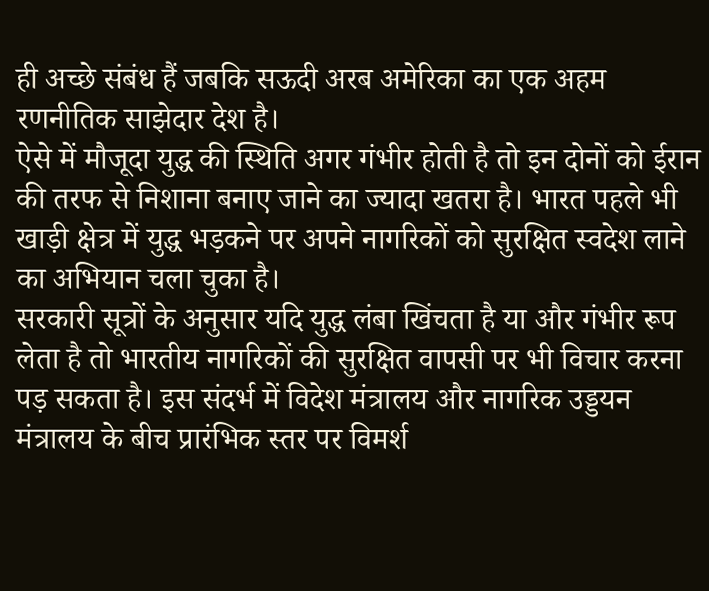ही अच्छे संबंध हैं जबकि सऊदी अरब अमेरिका का एक अहम रणनीतिक साझेदार देश है।
ऐसे में मौजूदा युद्ध की स्थिति अगर गंभीर होती है तो इन दोनों को ईरान की तरफ से निशाना बनाए जाने का ज्यादा खतरा है। भारत पहले भी खाड़ी क्षेत्र में युद्ध भड़कने पर अपने नागरिकों को सुरक्षित स्वदेश लाने का अभियान चला चुका है।
सरकारी सूत्रों के अनुसार यदि युद्ध लंबा खिंचता है या और गंभीर रूप लेता है तो भारतीय नागरिकों की सुरक्षित वापसी पर भी विचार करना पड़ सकता है। इस संदर्भ में विदेश मंत्रालय और नागरिक उड्डयन मंत्रालय के बीच प्रारंभिक स्तर पर विमर्श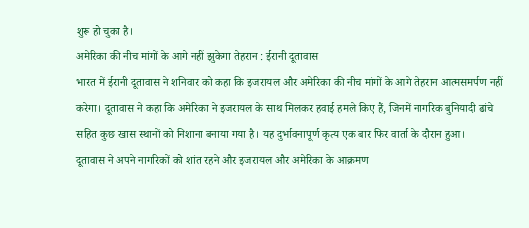शुरू हो चुका है।
अमेरिका की नीच मांगों के आगे नहीं झुकेगा तेहरान : ईरानी दूतावास
भारत में ईरानी दूतावास ने शनिवार को कहा कि इजरायल और अमेरिका की नीच मांगों के आगे तेहरान आत्मसमर्पण नहीं करेगा। दूतावास ने कहा कि अमेरिका ने इजरायल के साथ मिलकर हवाई हमले किए हैं, जिनमें नागरिक बुनियादी ढांचे सहित कुछ खास स्थानों को निशाना बनाया गया है। यह दुर्भावनापूर्ण कृत्य एक बार फिर वार्ता के दौरान हुआ।
दूतावास ने अपने नागरिकों को शांत रहने और इजरायल और अमेरिका के आक्रमण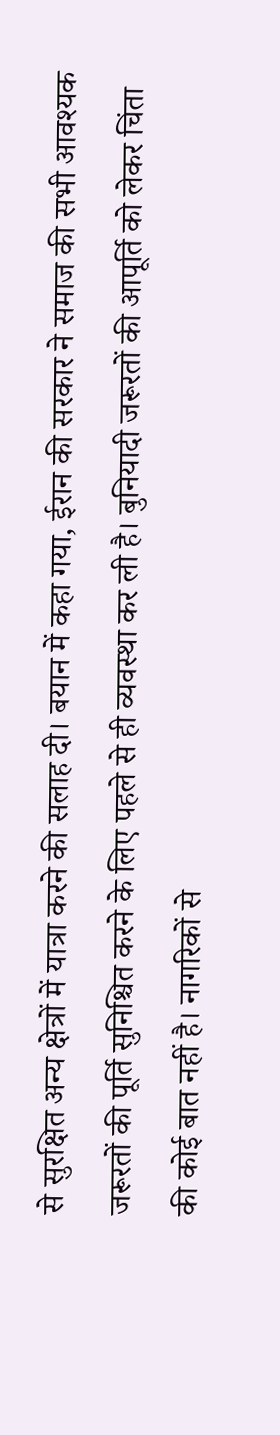से सुरक्षित अन्य क्षेत्रों में यात्रा करने की सलाह दी। बयान में कहा गया, ईरान की सरकार ने समाज की सभी आवश्यक जरूरतों की पूर्ति सुनिश्चित करने के लिए पहले से ही व्यवस्था कर ली है। बुनियादी जरूरतों की आपूर्ति को लेकर चिंता की कोई बात नहीं है। नागरिकों से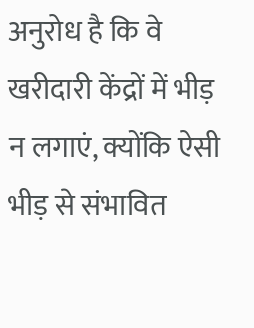अनुरोध है कि वे खरीदारी केंद्रों में भीड़ न लगाएं, क्योंकि ऐसी भीड़ से संभावित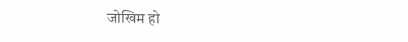जोखिम हो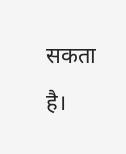सकता है।